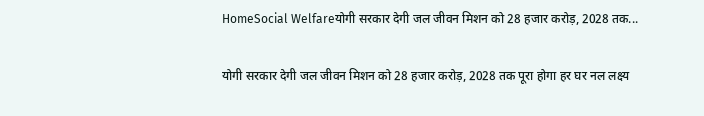HomeSocial Welfareयोगी सरकार देगी जल जीवन मिशन को 28 हजार करोड़, 2028 तक...

योगी सरकार देगी जल जीवन मिशन को 28 हजार करोड़, 2028 तक पूरा होगा हर घर नल लक्ष्य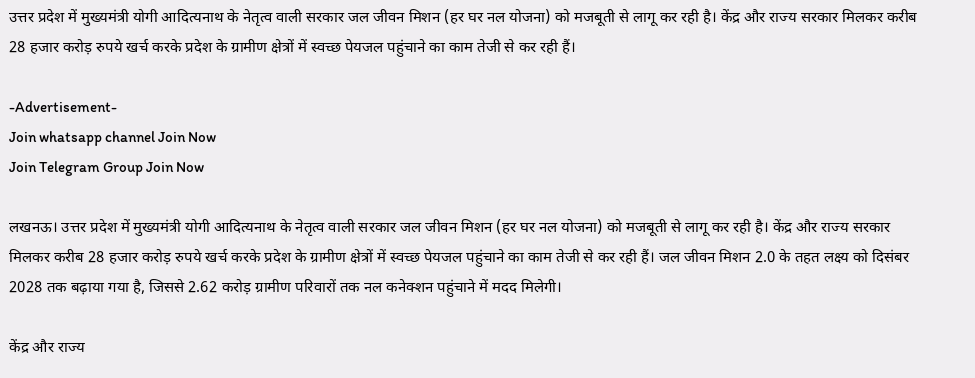उत्तर प्रदेश में मुख्यमंत्री योगी आदित्यनाथ के नेतृत्व वाली सरकार जल जीवन मिशन (हर घर नल योजना) को मजबूती से लागू कर रही है। केंद्र और राज्य सरकार मिलकर करीब 28 हजार करोड़ रुपये खर्च करके प्रदेश के ग्रामीण क्षेत्रों में स्वच्छ पेयजल पहुंचाने का काम तेजी से कर रही हैं।

-Advertisement-
Join whatsapp channel Join Now
Join Telegram Group Join Now

लखनऊ। उत्तर प्रदेश में मुख्यमंत्री योगी आदित्यनाथ के नेतृत्व वाली सरकार जल जीवन मिशन (हर घर नल योजना) को मजबूती से लागू कर रही है। केंद्र और राज्य सरकार मिलकर करीब 28 हजार करोड़ रुपये खर्च करके प्रदेश के ग्रामीण क्षेत्रों में स्वच्छ पेयजल पहुंचाने का काम तेजी से कर रही हैं। जल जीवन मिशन 2.0 के तहत लक्ष्य को दिसंबर 2028 तक बढ़ाया गया है, जिससे 2.62 करोड़ ग्रामीण परिवारों तक नल कनेक्शन पहुंचाने में मदद मिलेगी।

केंद्र और राज्य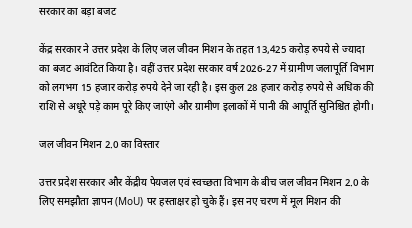सरकार का बड़ा बजट

केंद्र सरकार ने उत्तर प्रदेश के लिए जल जीवन मिशन के तहत 13,425 करोड़ रुपये से ज्यादा का बजट आवंटित किया है। वहीं उत्तर प्रदेश सरकार वर्ष 2026-27 में ग्रामीण जलापूर्ति विभाग को लगभग 15 हजार करोड़ रुपये देने जा रही है। इस कुल 28 हजार करोड़ रुपये से अधिक की राशि से अधूरे पड़े काम पूरे किए जाएंगे और ग्रामीण इलाकों में पानी की आपूर्ति सुनिश्चित होगी।

जल जीवन मिशन 2.0 का विस्तार

उत्तर प्रदेश सरकार और केंद्रीय पेयजल एवं स्वच्छता विभाग के बीच जल जीवन मिशन 2.0 के लिए समझौता ज्ञापन (MoU) पर हस्ताक्षर हो चुके हैं। इस नए चरण में मूल मिशन की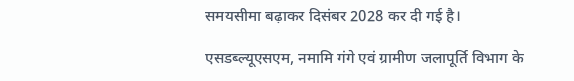समयसीमा बढ़ाकर दिसंबर 2028 कर दी गई है।

एसडब्ल्यूएसएम, नमामि गंगे एवं ग्रामीण जलापूर्ति विभाग के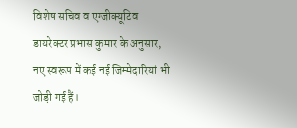विशेष सचिव व एग्जीक्यूटिव डायरेक्टर प्रभास कुमार के अनुसार, नए स्वरूप में कई नई जिम्मेदारियां भी जोड़ी गई हैं।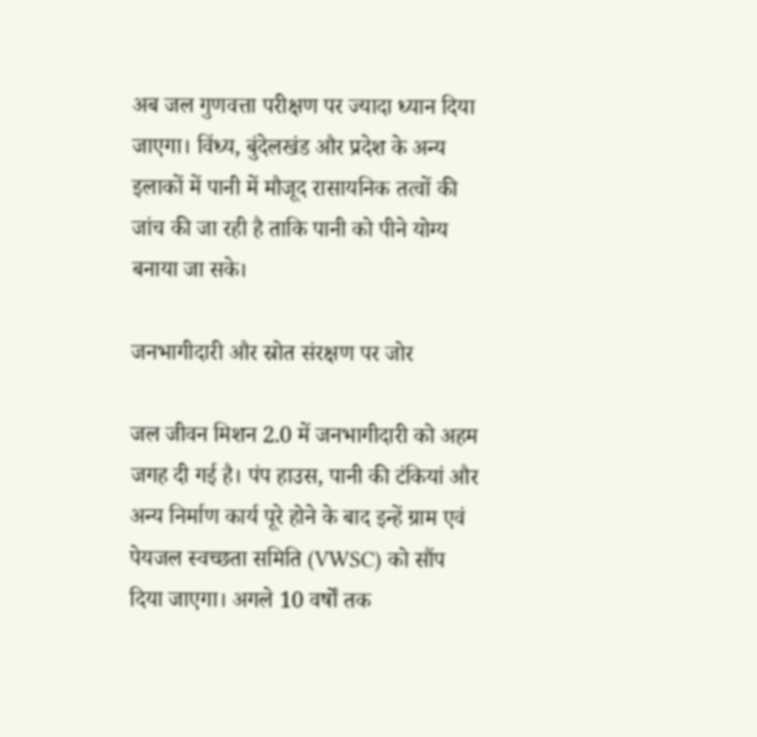अब जल गुणवत्ता परीक्षण पर ज्यादा ध्यान दिया जाएगा। विंध्य, बुंदेलखंड और प्रदेश के अन्य इलाकों में पानी में मौजूद रासायनिक तत्वों की जांच की जा रही है ताकि पानी को पीने योग्य बनाया जा सके।

जनभागीदारी और स्रोत संरक्षण पर जोर

जल जीवन मिशन 2.0 में जनभागीदारी को अहम जगह दी गई है। पंप हाउस, पानी की टंकियां और अन्य निर्माण कार्य पूरे होने के बाद इन्हें ग्राम एवं पेयजल स्वच्छता समिति (VWSC) को सौंप दिया जाएगा। अगले 10 वर्षों तक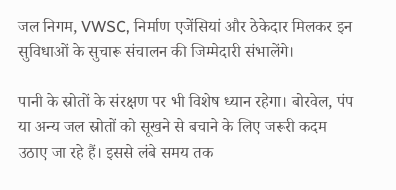जल निगम, VWSC, निर्माण एजेंसियां और ठेकेदार मिलकर इन सुविधाओं के सुचारू संचालन की जिम्मेदारी संभालेंगे।

पानी के स्रोतों के संरक्षण पर भी विशेष ध्यान रहेगा। बोरवेल, पंप या अन्य जल स्रोतों को सूखने से बचाने के लिए जरूरी कदम उठाए जा रहे हैं। इससे लंबे समय तक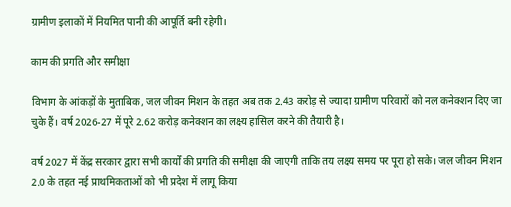ग्रामीण इलाकों में नियमित पानी की आपूर्ति बनी रहेगी।

काम की प्रगति और समीक्षा

विभाग के आंकड़ों के मुताबिक, जल जीवन मिशन के तहत अब तक 2.43 करोड़ से ज्यादा ग्रामीण परिवारों को नल कनेक्शन दिए जा चुके हैं। वर्ष 2026-27 में पूरे 2.62 करोड़ कनेक्शन का लक्ष्य हासिल करने की तैयारी है।

वर्ष 2027 में केंद्र सरकार द्वारा सभी कार्यों की प्रगति की समीक्षा की जाएगी ताकि तय लक्ष्य समय पर पूरा हो सके। जल जीवन मिशन 2.0 के तहत नई प्राथमिकताओं को भी प्रदेश में लागू किया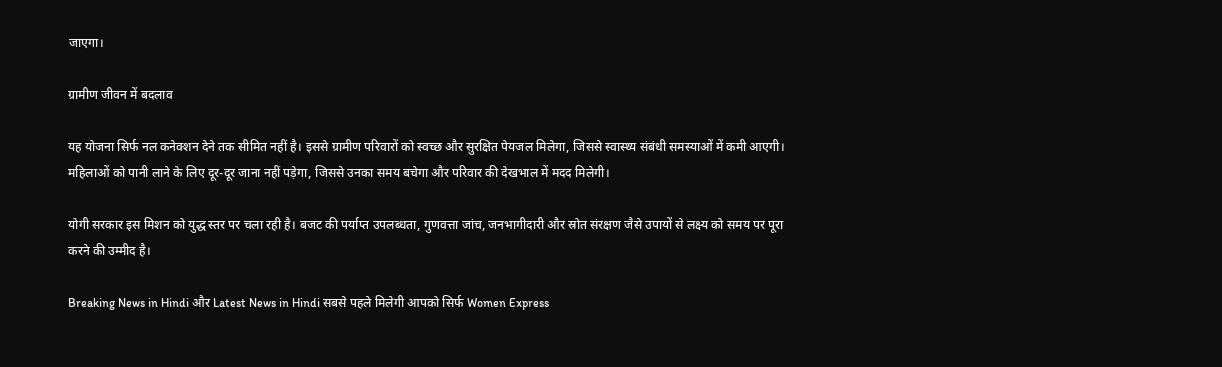जाएगा।

ग्रामीण जीवन में बदलाव

यह योजना सिर्फ नल कनेक्शन देने तक सीमित नहीं है। इससे ग्रामीण परिवारों को स्वच्छ और सुरक्षित पेयजल मिलेगा, जिससे स्वास्थ्य संबंधी समस्याओं में कमी आएगी। महिलाओं को पानी लाने के लिए दूर-दूर जाना नहीं पड़ेगा, जिससे उनका समय बचेगा और परिवार की देखभाल में मदद मिलेगी।

योगी सरकार इस मिशन को युद्ध स्तर पर चला रही है। बजट की पर्याप्त उपलब्धता, गुणवत्ता जांच, जनभागीदारी और स्रोत संरक्षण जैसे उपायों से लक्ष्य को समय पर पूरा करने की उम्मीद है।

Breaking News in Hindi और Latest News in Hindi सबसे पहले मिलेगी आपको सिर्फ Women Express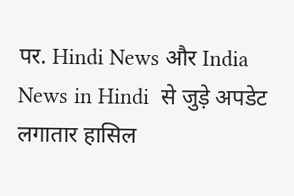पर. Hindi News और India News in Hindi  से जुड़े अपडेट लगातार हासिल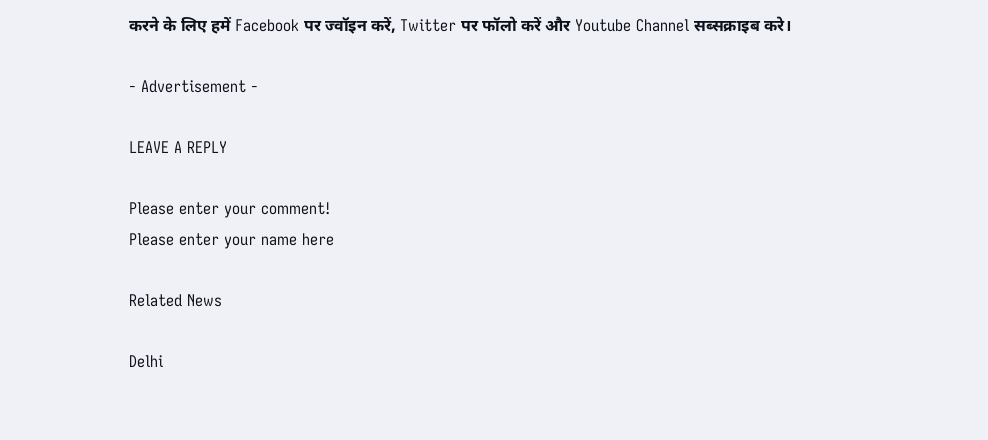करने के लिए हमें Facebook पर ज्वॉइन करें, Twitter पर फॉलो करें और Youtube Channel सब्सक्राइब करे।

- Advertisement -

LEAVE A REPLY

Please enter your comment!
Please enter your name here

Related News

Delhi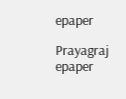epaper

Prayagraj epaper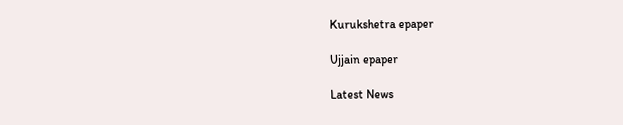Kurukshetra epaper

Ujjain epaper

Latest News